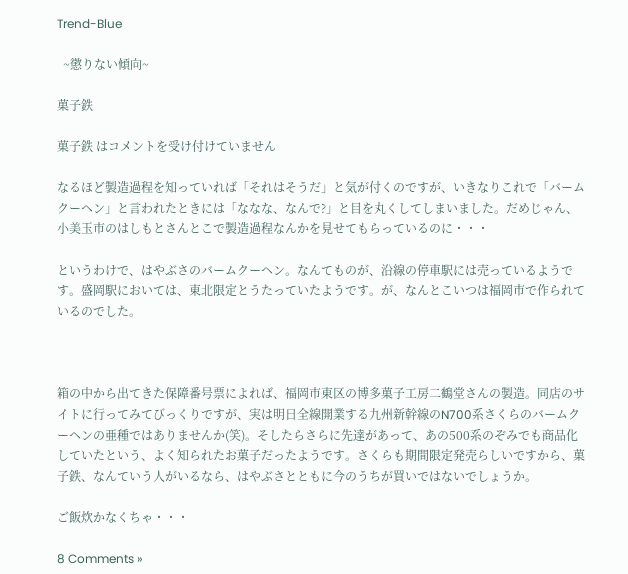Trend-Blue

  ~懲りない傾向~

菓子鉄

菓子鉄 はコメントを受け付けていません

なるほど製造過程を知っていれば「それはそうだ」と気が付くのですが、いきなりこれで「バームクーヘン」と言われたときには「ななな、なんで?」と目を丸くしてしまいました。だめじゃん、小美玉市のはしもとさんとこで製造過程なんかを見せてもらっているのに・・・

というわけで、はやぶさのバームクーヘン。なんてものが、沿線の停車駅には売っているようです。盛岡駅においては、東北限定とうたっていたようです。が、なんとこいつは福岡市で作られているのでした。



箱の中から出てきた保障番号票によれば、福岡市東区の博多菓子工房二鶴堂さんの製造。同店のサイトに行ってみてびっくりですが、実は明日全線開業する九州新幹線のN700系さくらのバームクーヘンの亜種ではありませんか(笑)。そしたらさらに先達があって、あの500系のぞみでも商品化していたという、よく知られたお菓子だったようです。さくらも期間限定発売らしいですから、菓子鉄、なんていう人がいるなら、はやぶさとともに今のうちが買いではないでしょうか。

ご飯炊かなくちゃ・・・

8 Comments »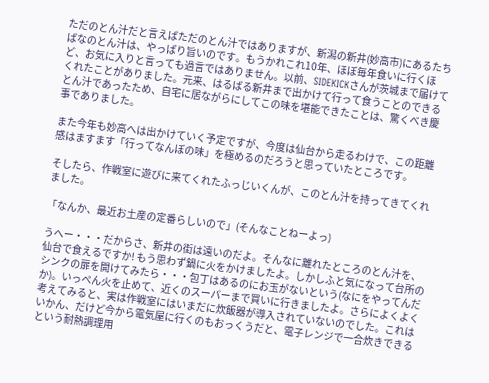ただのとん汁だと言えばただのとん汁ではありますが、新潟の新井(妙高市)にあるたちばなのとん汁は、やっぱり旨いのです。もうかれこれ10年、ほぼ毎年食いに行くほど、お気に入りと言っても過言ではありません。以前、SIDEKICKさんが茨城まで届けてくれたことがありました。元来、はるばる新井まで出かけて行って食うことのできるとん汁であったため、自宅に居ながらにしてこの味を堪能できたことは、驚くべき慶事でありました。

また今年も妙高へは出かけていく予定ですが、今度は仙台から走るわけで、この距離感はますます「行ってなんぼの味」を極めるのだろうと思っていたところです。

そしたら、作戦室に遊びに来てくれたふっじいくんが、このとん汁を持ってきてくれました。

「なんか、最近お土産の定番らしいので」(そんなことねーよっ)

うへー・・・だからさ、新井の街は遠いのだよ。そんなに離れたところのとん汁を、仙台で食えるですか! もう思わず鍋に火をかけましたよ。しかしふと気になって台所のシンクの扉を開けてみたら・・・包丁はあるのにお玉がないという(なにをやってんだか)。いっぺん火を止めて、近くのスーパーまで買いに行きましたよ。さらによくよく考えてみると、実は作戦室にはいまだに炊飯器が導入されていないのでした。これはいかん、だけど今から電気屋に行くのもおっくうだと、電子レンジで一合炊きできるという耐熱調理用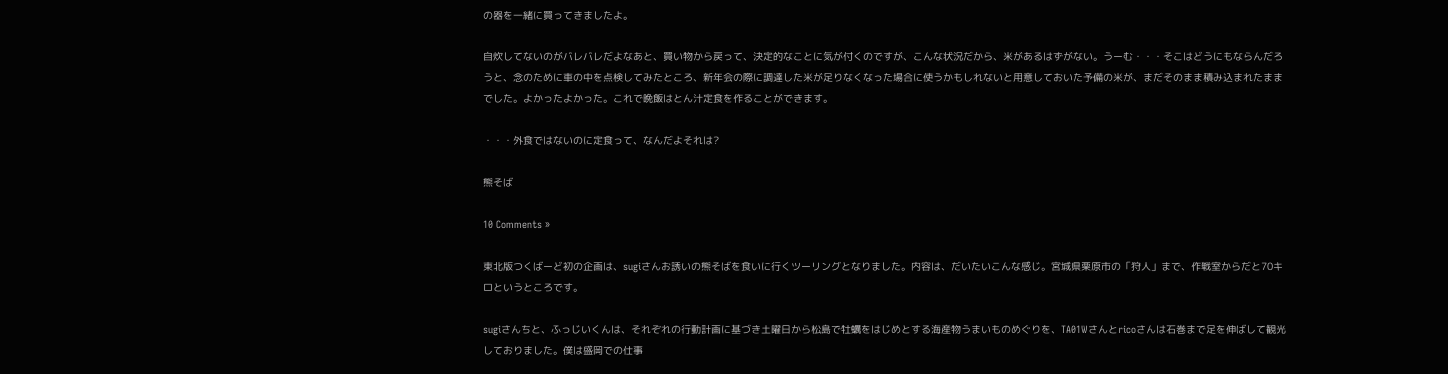の器を一緒に買ってきましたよ。

自炊してないのがバレバレだよなあと、買い物から戻って、決定的なことに気が付くのですが、こんな状況だから、米があるはずがない。うーむ・・・そこはどうにもならんだろうと、念のために車の中を点検してみたところ、新年会の際に調達した米が足りなくなった場合に使うかもしれないと用意しておいた予備の米が、まだそのまま積み込まれたままでした。よかったよかった。これで晩飯はとん汁定食を作ることができます。

・・・外食ではないのに定食って、なんだよそれは?

熊そば

10 Comments »

東北版つくばーど初の企画は、sugiさんお誘いの熊そばを食いに行くツーリングとなりました。内容は、だいたいこんな感じ。宮城県栗原市の「狩人」まで、作戦室からだと70キロというところです。

sugiさんちと、ふっじいくんは、それぞれの行動計画に基づき土曜日から松島で牡蠣をはじめとする海産物うまいものめぐりを、TA01Wさんとricoさんは石巻まで足を伸ばして観光しておりました。僕は盛岡での仕事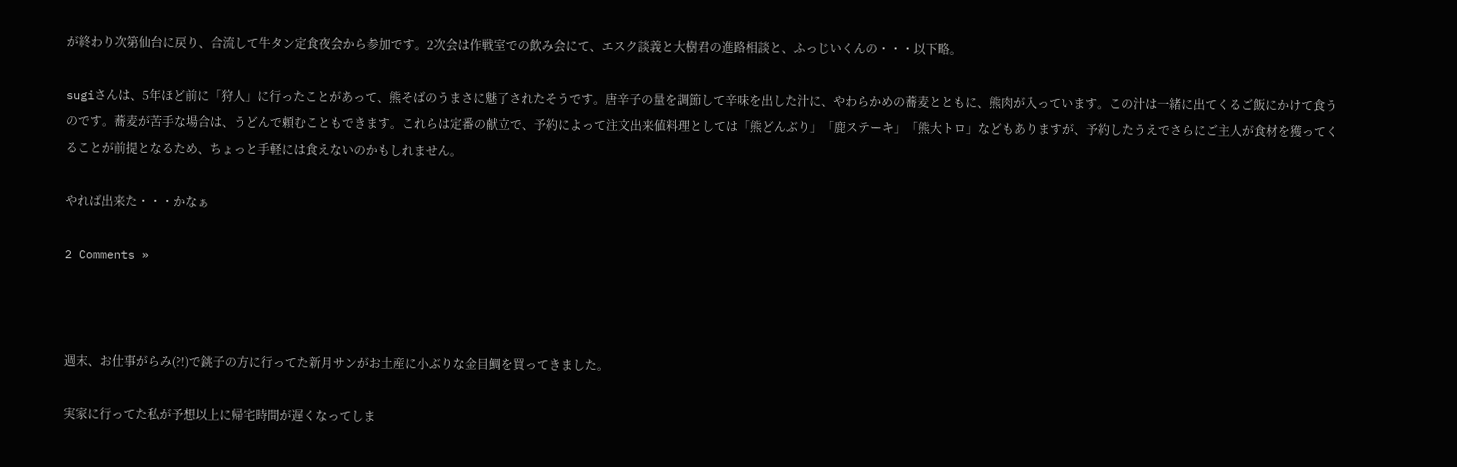が終わり次第仙台に戻り、合流して牛タン定食夜会から参加です。2次会は作戦室での飲み会にて、エスク談義と大樹君の進路相談と、ふっじいくんの・・・以下略。

sugiさんは、5年ほど前に「狩人」に行ったことがあって、熊そばのうまさに魅了されたそうです。唐辛子の量を調節して辛味を出した汁に、やわらかめの蕎麦とともに、熊肉が入っています。この汁は一緒に出てくるご飯にかけて食うのです。蕎麦が苦手な場合は、うどんで頼むこともできます。これらは定番の献立で、予約によって注文出来値料理としては「熊どんぶり」「鹿ステーキ」「熊大トロ」などもありますが、予約したうえでさらにご主人が食材を獲ってくることが前提となるため、ちょっと手軽には食えないのかもしれません。

やれば出来た・・・かなぁ

2 Comments »



週末、お仕事がらみ(?!)で銚子の方に行ってた新月サンがお土産に小ぶりな金目鯛を買ってきました。

実家に行ってた私が予想以上に帰宅時間が遅くなってしま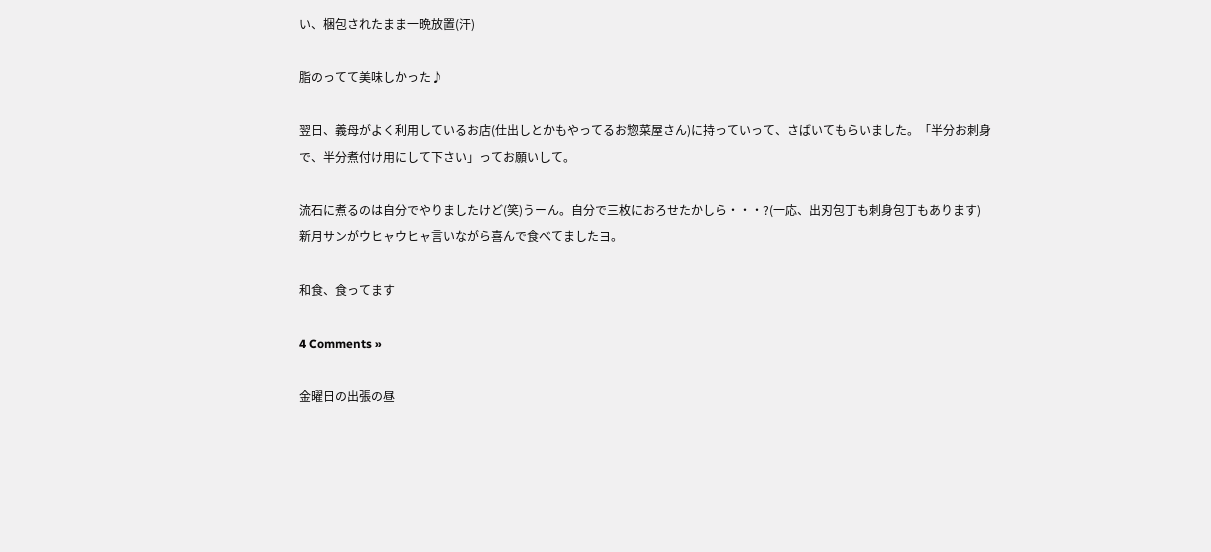い、梱包されたまま一晩放置(汗)

脂のってて美味しかった♪

翌日、義母がよく利用しているお店(仕出しとかもやってるお惣菜屋さん)に持っていって、さばいてもらいました。「半分お刺身で、半分煮付け用にして下さい」ってお願いして。

流石に煮るのは自分でやりましたけど(笑)うーん。自分で三枚におろせたかしら・・・?(一応、出刃包丁も刺身包丁もあります)
新月サンがウヒャウヒャ言いながら喜んで食べてましたヨ。

和食、食ってます

4 Comments »

金曜日の出張の昼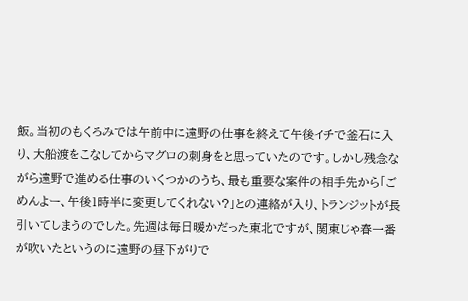飯。当初のもくろみでは午前中に遠野の仕事を終えて午後イチで釜石に入り、大船渡をこなしてからマグロの刺身をと思っていたのです。しかし残念ながら遠野で進める仕事のいくつかのうち、最も重要な案件の相手先から「ごめんよー、午後1時半に変更してくれない?」との連絡が入り、トランジットが長引いてしまうのでした。先週は毎日暖かだった東北ですが、関東じゃ春一番が吹いたというのに遠野の昼下がりで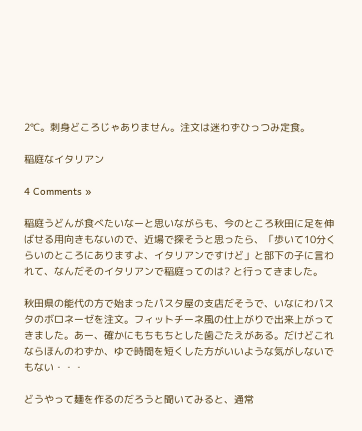2℃。刺身どころじゃありません。注文は迷わずひっつみ定食。

稲庭なイタリアン

4 Comments »

稲庭うどんが食べたいなーと思いながらも、今のところ秋田に足を伸ばせる用向きもないので、近場で探そうと思ったら、「歩いて10分くらいのところにありますよ、イタリアンですけど」と部下の子に言われて、なんだそのイタリアンで稲庭ってのは? と行ってきました。

秋田県の能代の方で始まったパスタ屋の支店だそうで、いなにわパスタのボロネーゼを注文。フィットチーネ風の仕上がりで出来上がってきました。あー、確かにもちもちとした歯ごたえがある。だけどこれならほんのわずか、ゆで時間を短くした方がいいような気がしないでもない・・・

どうやって麺を作るのだろうと聞いてみると、通常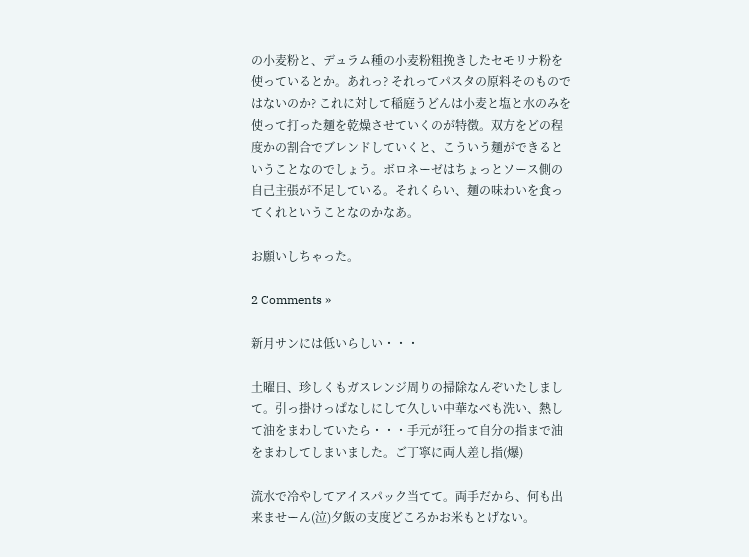の小麦粉と、デュラム種の小麦粉粗挽きしたセモリナ粉を使っているとか。あれっ? それってパスタの原料そのものではないのか? これに対して稲庭うどんは小麦と塩と水のみを使って打った麺を乾燥させていくのが特徴。双方をどの程度かの割合でブレンドしていくと、こういう麺ができるということなのでしょう。ボロネーゼはちょっとソース側の自己主張が不足している。それくらい、麺の味わいを食ってくれということなのかなあ。

お願いしちゃった。

2 Comments »

新月サンには低いらしい・・・

土曜日、珍しくもガスレンジ周りの掃除なんぞいたしまして。引っ掛けっぱなしにして久しい中華なべも洗い、熱して油をまわしていたら・・・手元が狂って自分の指まで油をまわしてしまいました。ご丁寧に両人差し指(爆)

流水で冷やしてアイスパック当てて。両手だから、何も出来ませーん(泣)夕飯の支度どころかお米もとげない。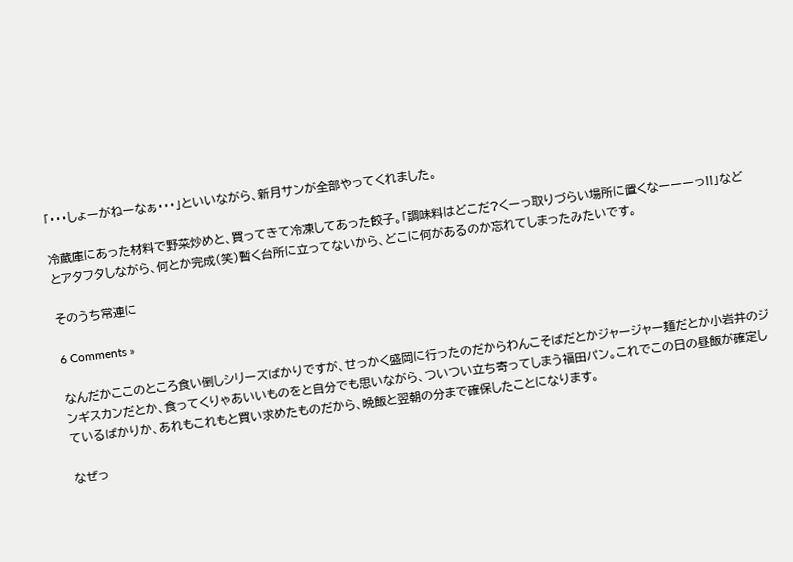「・・・しょーがねーなぁ・・・」といいながら、新月サンが全部やってくれました。

冷蔵庫にあった材料で野菜炒めと、買ってきて冷凍してあった餃子。「調味料はどこだ?くーっ取りづらい場所に置くなーーーっ!!」などとアタフタしながら、何とか完成(笑)暫く台所に立ってないから、どこに何があるのか忘れてしまったみたいです。

そのうち常連に

6 Comments »

なんだかここのところ食い倒しシリーズばかりですが、せっかく盛岡に行ったのだからわんこそばだとかジャージャー麺だとか小岩井のジンギスカンだとか、食ってくりゃあいいものをと自分でも思いながら、ついつい立ち寄ってしまう福田パン。これでこの日の昼飯が確定しているばかりか、あれもこれもと買い求めたものだから、晩飯と翌朝の分まで確保したことになります。

なぜっ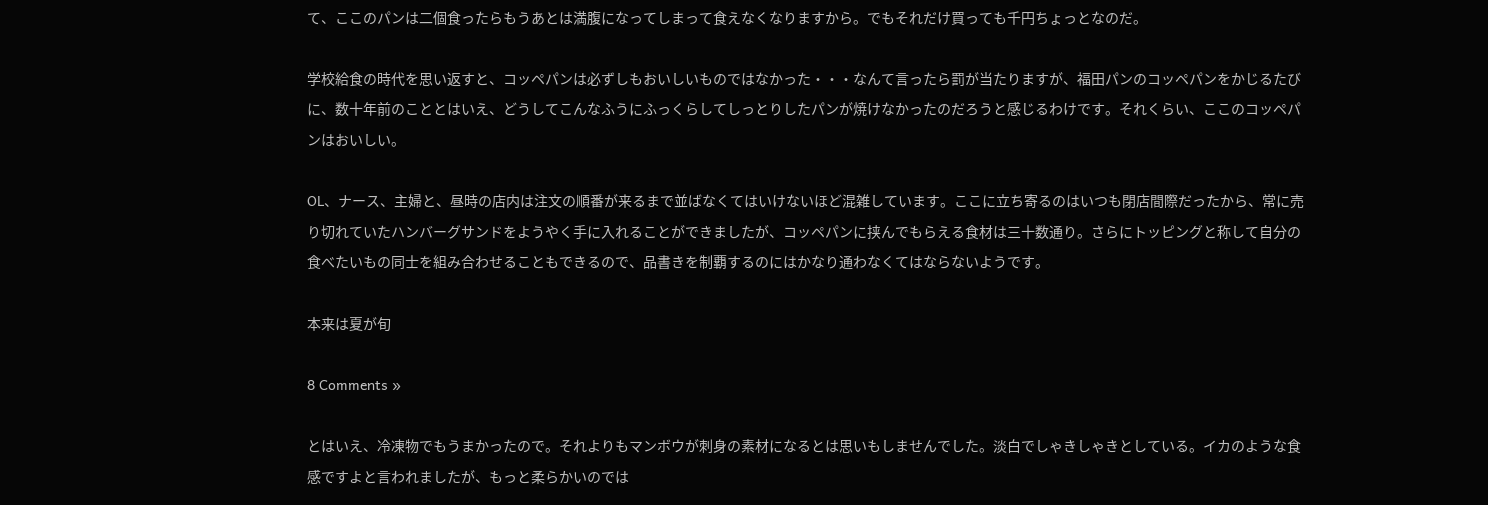て、ここのパンは二個食ったらもうあとは満腹になってしまって食えなくなりますから。でもそれだけ買っても千円ちょっとなのだ。

学校給食の時代を思い返すと、コッペパンは必ずしもおいしいものではなかった・・・なんて言ったら罰が当たりますが、福田パンのコッペパンをかじるたびに、数十年前のこととはいえ、どうしてこんなふうにふっくらしてしっとりしたパンが焼けなかったのだろうと感じるわけです。それくらい、ここのコッペパンはおいしい。

OL、ナース、主婦と、昼時の店内は注文の順番が来るまで並ばなくてはいけないほど混雑しています。ここに立ち寄るのはいつも閉店間際だったから、常に売り切れていたハンバーグサンドをようやく手に入れることができましたが、コッペパンに挟んでもらえる食材は三十数通り。さらにトッピングと称して自分の食べたいもの同士を組み合わせることもできるので、品書きを制覇するのにはかなり通わなくてはならないようです。

本来は夏が旬

8 Comments »

とはいえ、冷凍物でもうまかったので。それよりもマンボウが刺身の素材になるとは思いもしませんでした。淡白でしゃきしゃきとしている。イカのような食感ですよと言われましたが、もっと柔らかいのでは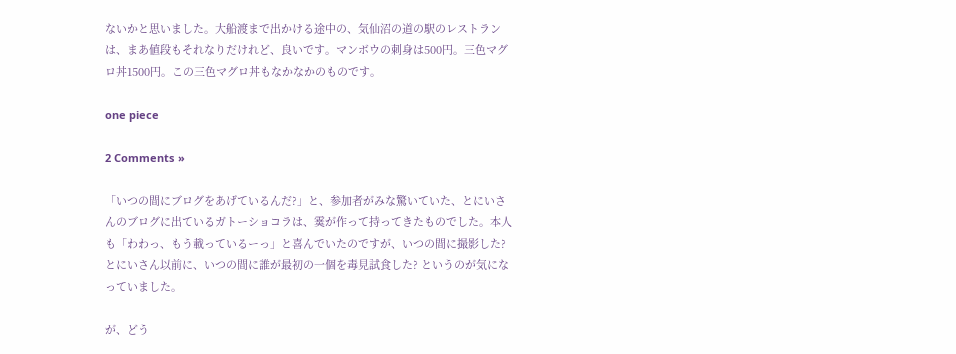ないかと思いました。大船渡まで出かける途中の、気仙沼の道の駅のレストランは、まあ値段もそれなりだけれど、良いです。マンボウの刺身は500円。三色マグロ丼1500円。この三色マグロ丼もなかなかのものです。

one piece

2 Comments »

「いつの間にブログをあげているんだ?」と、参加者がみな驚いていた、とにいさんのブログに出ているガトーショコラは、霙が作って持ってきたものでした。本人も「わわっ、もう載っているーっ」と喜んでいたのですが、いつの間に撮影した?とにいさん以前に、いつの間に誰が最初の一個を毒見試食した? というのが気になっていました。

が、どう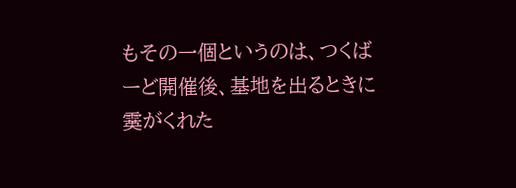もその一個というのは、つくばーど開催後、基地を出るときに霙がくれた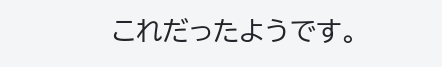これだったようです。